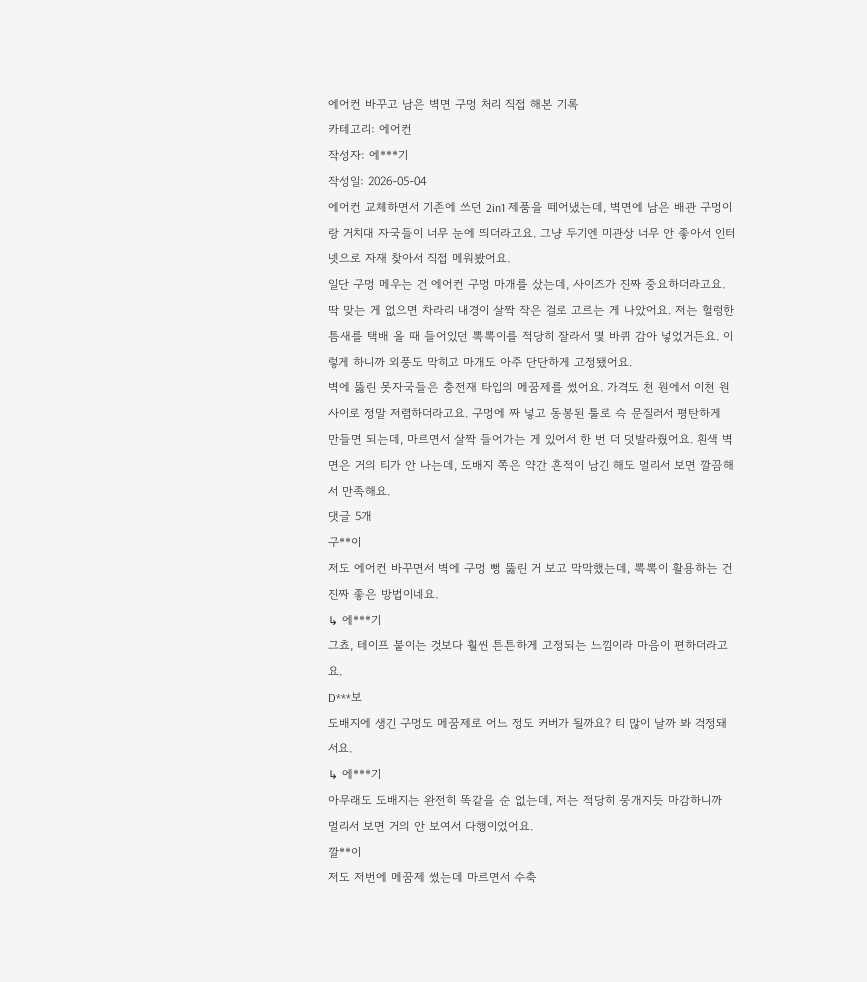에어컨 바꾸고 남은 벽면 구멍 처리 직접 해본 기록
카테고리: 에어컨
작성자: 에***기
작성일: 2026-05-04
에어컨 교체하면서 기존에 쓰던 2in1 제품을 떼어냈는데, 벽면에 남은 배관 구멍이랑 거치대 자국들이 너무 눈에 띄더라고요. 그냥 두기엔 미관상 너무 안 좋아서 인터넷으로 자재 찾아서 직접 메워봤어요.
일단 구멍 메우는 건 에어컨 구멍 마개를 샀는데, 사이즈가 진짜 중요하더라고요. 딱 맞는 게 없으면 차라리 내경이 살짝 작은 걸로 고르는 게 나았어요. 저는 헐렁한 틈새를 택배 올 때 들어있던 뽁뽁이를 적당히 잘라서 몇 바퀴 감아 넣었거든요. 이렇게 하니까 외풍도 막히고 마개도 아주 단단하게 고정됐어요.
벽에 뚫린 못자국들은 충전재 타입의 메꿈제를 썼어요. 가격도 천 원에서 이천 원 사이로 정말 저렴하더라고요. 구멍에 짜 넣고 동봉된 툴로 슥 문질러서 평탄하게 만들면 되는데, 마르면서 살짝 들어가는 게 있어서 한 번 더 덧발라줬어요. 흰색 벽면은 거의 티가 안 나는데, 도배지 쪽은 약간 흔적이 남긴 해도 멀리서 보면 깔끔해서 만족해요.
댓글 5개
구**이
저도 에어컨 바꾸면서 벽에 구멍 뻥 뚫린 거 보고 막막했는데, 뽁뽁이 활용하는 건 진짜 좋은 방법이네요.
↳ 에***기
그쵸, 테이프 붙이는 것보다 훨씬 튼튼하게 고정되는 느낌이라 마음이 편하더라고요.
D***보
도배지에 생긴 구멍도 메꿈제로 어느 정도 커버가 될까요? 티 많이 날까 봐 걱정돼서요.
↳ 에***기
아무래도 도배지는 완전히 똑같을 순 없는데, 저는 적당히 뭉개지듯 마감하니까 멀리서 보면 거의 안 보여서 다행이었어요.
깔**이
저도 저번에 메꿈제 썼는데 마르면서 수축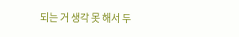되는 거 생각 못 해서 두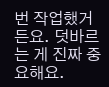번 작업했거든요. 덧바르는 게 진짜 중요해요.